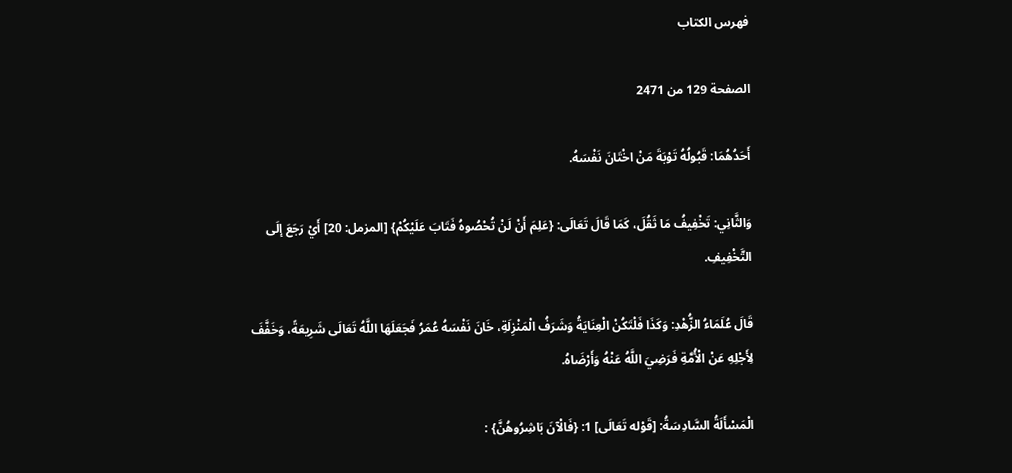فهرس الكتاب

الصفحة 129 من 2471

أَحَدُهُمَا: قَبُولُهُ تَوْبَةَ مَنْ اخْتَانَ نَفْسَهُ.

وَالثَّانِي: تَخْفِيفُ مَا ثَقُلَ، كَمَا قَالَ تَعَالَى: {عَلِمَ أَنْ لَنْ تُحْصُوهُ فَتَابَ عَلَيْكُمْ} [المزمل: 20] أَيْ رَجَعَ إلَى التَّخْفِيفِ.

قَالَ عُلَمَاءُ الزُّهْدِ: وَكَذَا فَلْتَكُنْ الْعِنَايَةُ وَشَرَفُ الْمَنْزِلَةِ، خَانَ نَفْسَهُ عُمَرُ فَجَعَلَهَا اللَّهُ تَعَالَى شَرِيعَةً، وَخَفَّفَ لِأَجْلِهِ عَنْ الْأُمَّةِ فَرَضِيَ اللَّهُ عَنْهُ وَأَرْضَاهُ.

الْمَسْأَلَةُ السَّادِسَةُ: [قَوْله تَعَالَى] 1: {فَالْآنَ بَاشِرُوهُنَّ} :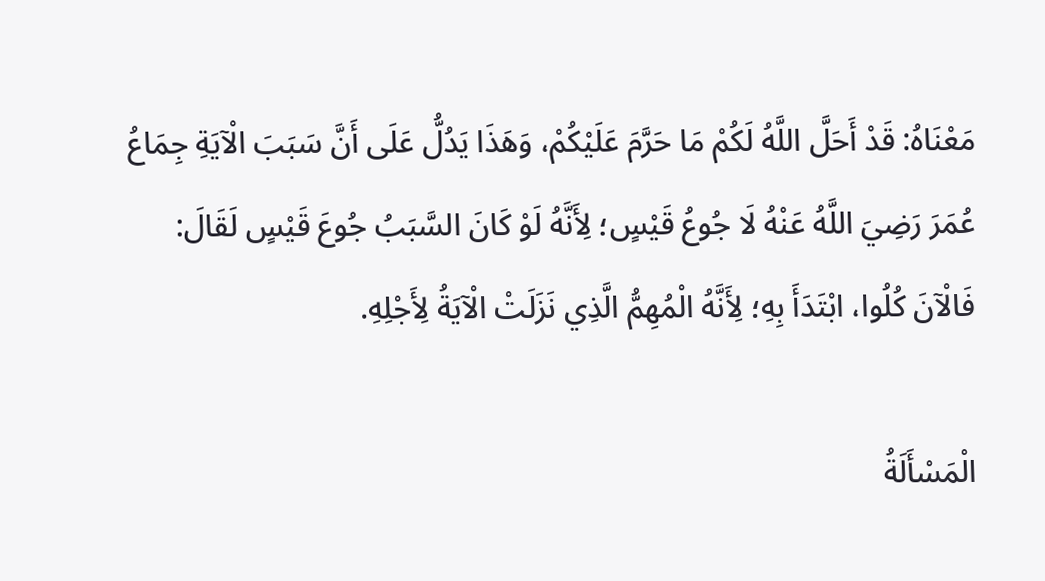مَعْنَاهُ: قَدْ أَحَلَّ اللَّهُ لَكُمْ مَا حَرَّمَ عَلَيْكُمْ، وَهَذَا يَدُلُّ عَلَى أَنَّ سَبَبَ الْآيَةِ جِمَاعُ عُمَرَ رَضِيَ اللَّهُ عَنْهُ لَا جُوعُ قَيْسٍ؛ لِأَنَّهُ لَوْ كَانَ السَّبَبُ جُوعَ قَيْسٍ لَقَالَ: فَالْآنَ كُلُوا، ابْتَدَأَ بِهِ؛ لِأَنَّهُ الْمُهِمُّ الَّذِي نَزَلَتْ الْآيَةُ لِأَجْلِهِ.

الْمَسْأَلَةُ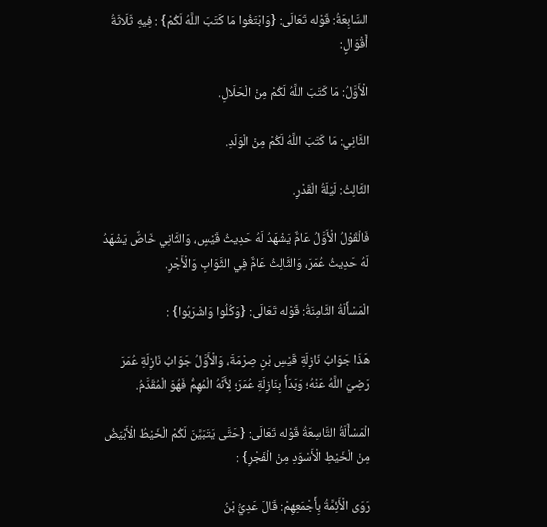السَّابِعَةُ: قَوْله تَعَالَى: {وَابْتَغُوا مَا كَتَبَ اللَّهُ لَكُمْ} : فِيهِ ثَلَاثَةُ أَقْوَالٍ:

الْأَوَّلُ: مَا كَتَبَ اللَّهُ لَكُمْ مِنْ الْحَلَالِ.

الثَّانِي: مَا كَتَبَ اللَّهُ لَكُمْ مِنْ الْوَلَدِ.

الثَّالِثُ: لَيْلَةُ الْقَدْرِ.

فَالْقَوْلُ الْأَوَّلُ عَامٌّ يَشْهَدُ لَهُ حَدِيثُ قَيْسٍ، وَالثَّانِي خَاصٌّ يَشْهَدُ لَهُ حَدِيثُ عُمَرَ، وَالثَّالِثُ عَامٌّ فِي الثَّوَابِ وَالْأَجْرِ.

الْمَسْأَلَةُ الثَّامِنَةُ: قَوْله تَعَالَى: {وَكُلُوا وَاشْرَبُوا} :

هَذَا جَوَابُ نَازِلَةِ قَيْسِ بْنِ صِرْمَةَ، وَالْأَوَّلُ جَوَابُ نَازِلَةِ عُمَرَ رَضِيَ اللَّهُ عَنْهُ؛ وَبَدَأَ بِنَازِلَةِ عُمَرَ؛ لِأَنَّهُ الْمُهِمُّ فَهُوَ الْمُقَدَّمُ.

الْمَسْأَلَةُ التَّاسِعَةُ قَوْله تَعَالَى: {حَتَّى يَتَبَيَّنَ لَكُمْ الْخَيْطُ الْأَبْيَضُ مِنْ الْخَيْطِ الْأَسْوَدِ مِنْ الْفَجْرِ} :

رَوَى الْأَئِمَّةُ بِأَجْمَعِهِمْ: قَالَ عَدِيُّ بْنُ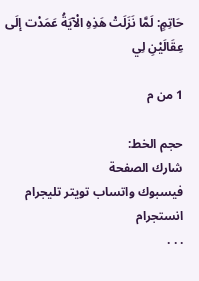حَاتِمٍ: لَمَّا نَزَلَتْ هَذِهِ الْآيَةُ عَمَدْت إلَى عِقَالَيْنِ لِي

1 من م

حجم الخط:
شارك الصفحة
فيسبوك واتساب تويتر تليجرام انستجرام
. . .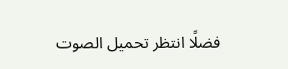فضلًا انتظر تحميل الصوت